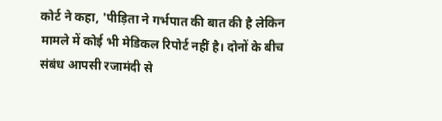कोर्ट ने कहा, 'पीड़िता ने गर्भपात की बात की है लेकिन मामले में कोई भी मेडिकल रिपोर्ट नहीं है। दोनों के बीच संबंध आपसी रजामंदी से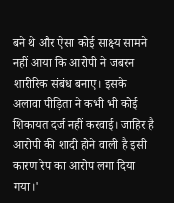बने थे और ऐसा कोई साक्ष्य सामने नहीं आया कि आरोपी ने जबरन शारीरिक संबंध बनाए। इसके अलावा पीड़िता ने कभी भी कोई शिकायत दर्ज नहीं करवाई। जाहिर है आरोपी की शादी होने वाली है इसी कारण रेप का आरोप लगा दिया गया।'